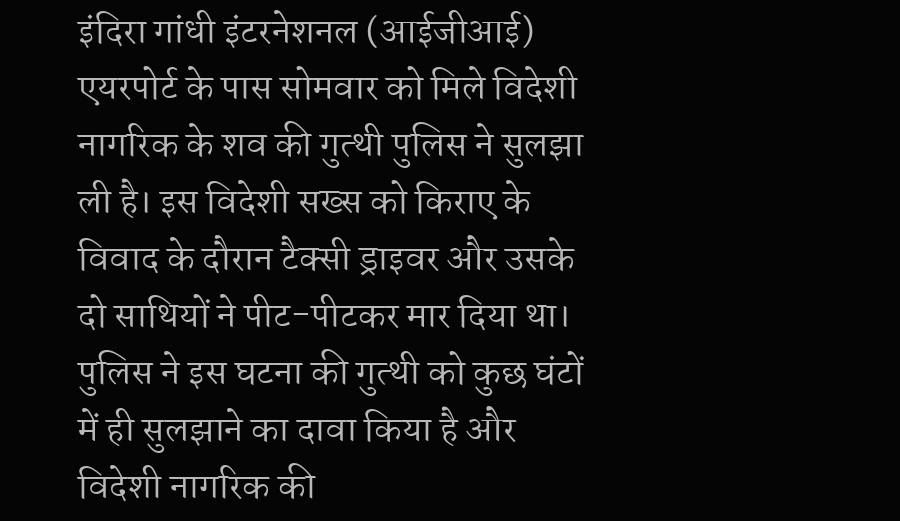इंदिरा गांधी इंटरनेशनल (आईजीआई) एयरपोर्ट के पास सोमवार को मिले विदेशी नागरिक के शव की गुत्थी पुलिस ने सुलझा ली है। इस विदेशी सख्स को किराए के विवाद के दौरान टैक्सी ड्राइवर और उसके दो साथियों ने पीट-पीटकर मार दिया था। पुलिस ने इस घटना की गुत्थी को कुछ घंटों में ही सुलझाने का दावा किया है और विदेशी नागरिक की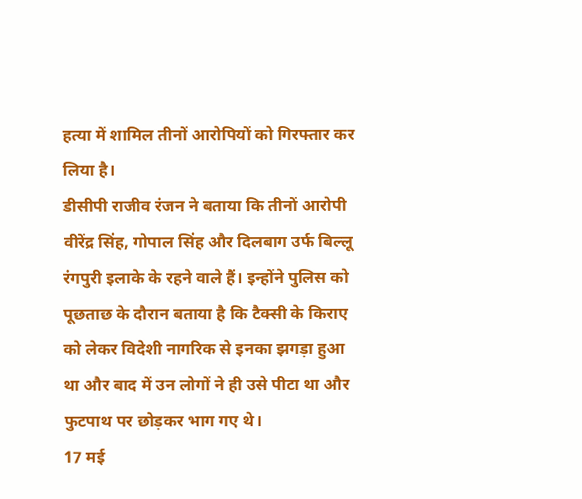हत्या में शामिल तीनों आरोपियों को गिरफ्तार कर लिया है।
डीसीपी राजीव रंजन ने बताया कि तीनों आरोपी वीरेंद्र सिंह, गोपाल सिंह और दिलबाग उर्फ बिल्लू रंगपुरी इलाके के रहने वाले हैं। इन्होंने पुलिस को पूछताछ के दौरान बताया है कि टैक्सी के किराए को लेकर विदेशी नागरिक से इनका झगड़ा हुआ था और बाद में उन लोगों ने ही उसे पीटा था और फुटपाथ पर छोड़कर भाग गए थे।
17 मई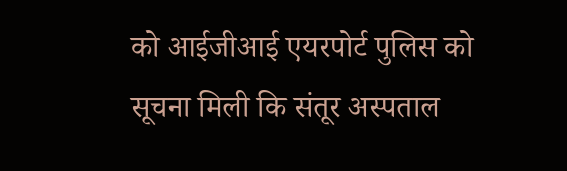को आईजीआई एयरपोर्ट पुलिस को सूचना मिली कि संतूर अस्पताल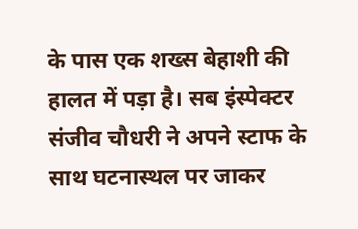के पास एक शख्स बेहाशी की हालत में पड़ा है। सब इंस्पेक्टर संजीव चौधरी ने अपने स्टाफ के साथ घटनास्थल पर जाकर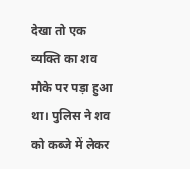देखा तो एक व्यक्ति का शव मौके पर पड़ा हुआ था। पुलिस ने शव को कब्जे में लेकर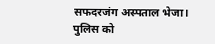सफदरजंग अस्पताल भेजा।
पुलिस को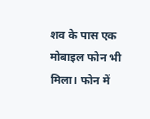शव के पास एक मोबाइल फोन भी मिला। फोन में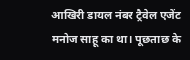आखिरी डायल नंबर ट्रैवेल एजेंट मनोज साहू का था। पूछताछ के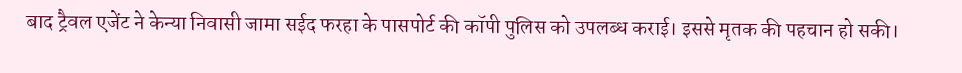बाद ट्रैवल एजेंट ने केन्या निवासी जामा सईद फरहा के पासपोर्ट की कॉपी पुलिस को उपलब्ध कराई। इससे मृतक की पहचान हो सकी।